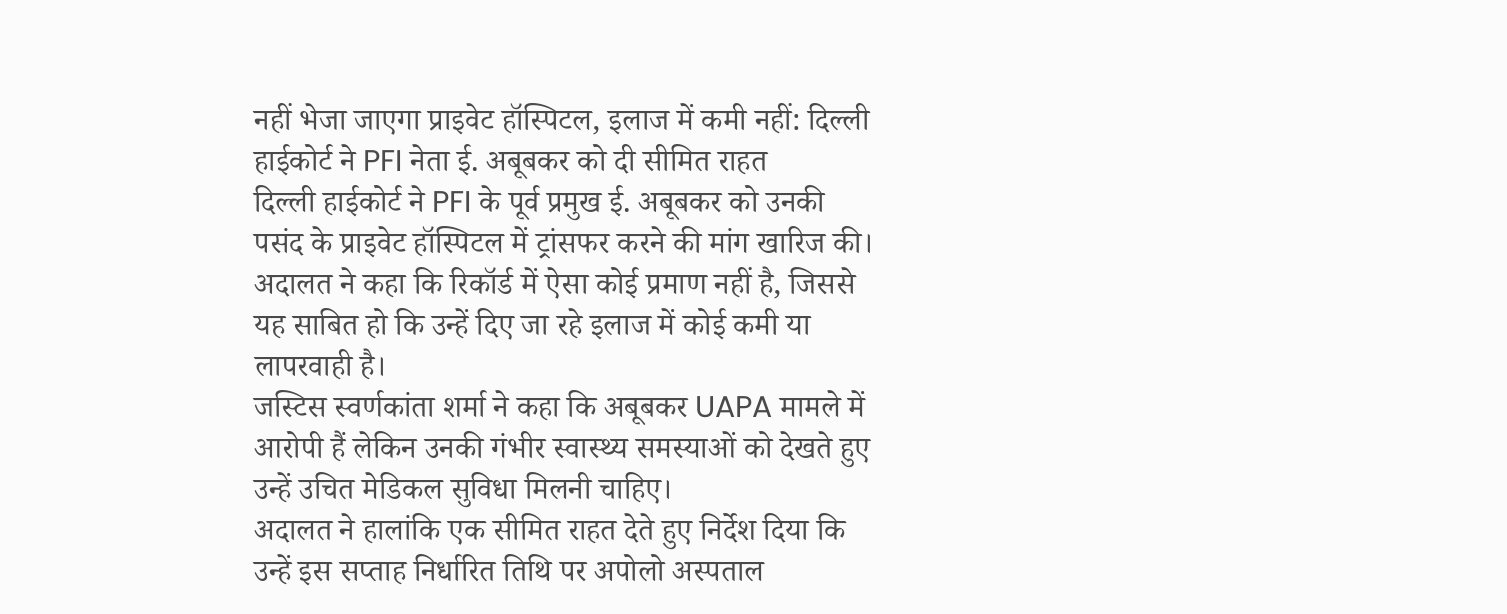नहीं भेजा जाएगा प्राइवेट हॉस्पिटल, इलाज में कमी नहीं: दिल्ली हाईकोर्ट ने PFI नेता ई. अबूबकर को दी सीमित राहत
दिल्ली हाईकोर्ट ने PFI के पूर्व प्रमुख ई. अबूबकर को उनकी पसंद के प्राइवेट हॉस्पिटल में ट्रांसफर करने की मांग खारिज की। अदालत ने कहा कि रिकॉर्ड में ऐसा कोई प्रमाण नहीं है, जिससे यह साबित हो कि उन्हें दिए जा रहे इलाज में कोई कमी या लापरवाही है।
जस्टिस स्वर्णकांता शर्मा ने कहा कि अबूबकर UAPA मामले में आरोपी हैं लेकिन उनकी गंभीर स्वास्थ्य समस्याओं को देखते हुए उन्हें उचित मेडिकल सुविधा मिलनी चाहिए।
अदालत ने हालांकि एक सीमित राहत देते हुए निर्देश दिया कि उन्हें इस सप्ताह निर्धारित तिथि पर अपोलो अस्पताल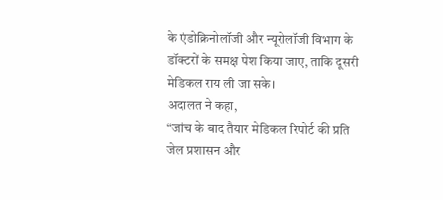के एंडोक्रिनोलॉजी और न्यूरोलॉजी विभाग के डॉक्टरों के समक्ष पेश किया जाए, ताकि दूसरी मेडिकल राय ली जा सके।
अदालत ने कहा,
“जांच के बाद तैयार मेडिकल रिपोर्ट की प्रति जेल प्रशासन और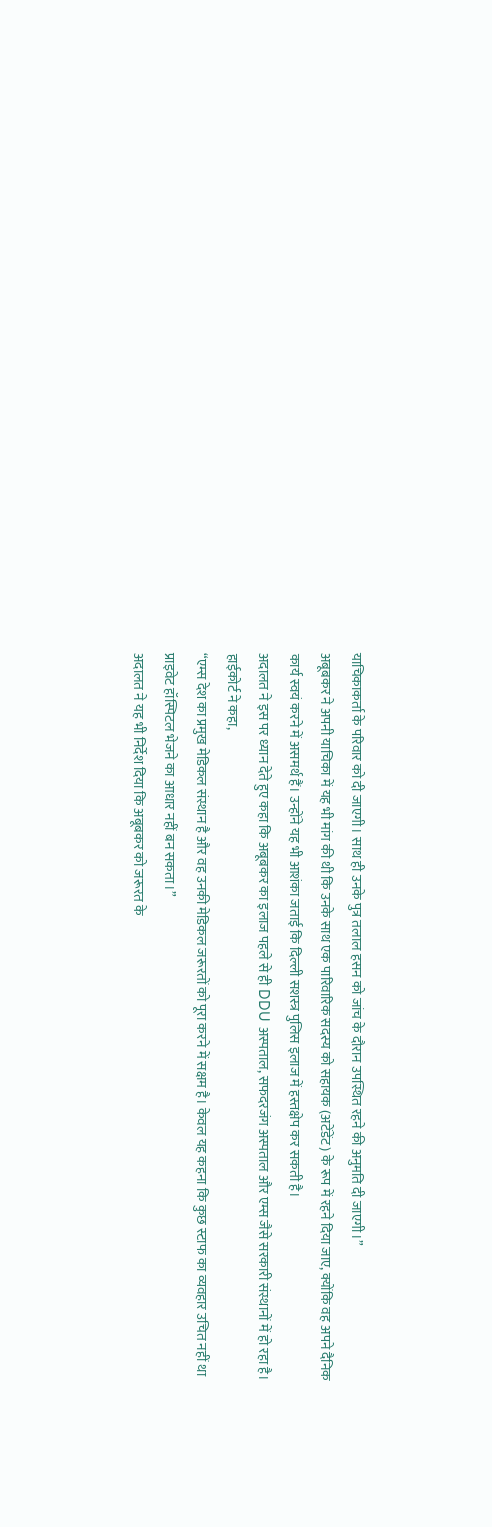याचिकाकर्ता के परिवार को दी जाएगी। साथ ही उनके पुत्र तलाल हसन को जांच के दौरान उपस्थित रहने की अनुमति दी जाएगी।”
अबूबकर ने अपनी याचिका में यह भी मांग की थी कि उनके साथ एक पारिवारिक सदस्य को सहायक (अटेंडेंट) के रूप में रहने दिया जाए, क्योंकि वह अपने दैनिक कार्य स्वयं करने में असमर्थ हैं। उन्होंने यह भी आशंका जताई कि दिल्ली सशस्त्र पुलिस इलाज में हस्तक्षेप कर सकती है।
अदालत ने इस पर ध्यान देते हुए कहा कि अबूबकर का इलाज पहले से ही DDU अस्पताल, सफदरजंग अस्पताल और एम्स जैसे सरकारी संस्थानों में हो रहा है।
हाईकोर्ट ने कहा,
“एम्स देश का प्रमुख मेडिकल संस्थान है और वह उनकी मेडिकल जरूरतों को पूरा करने में सक्षम है। केवल यह कहना कि कुछ स्टाफ का व्यवहार उचित नहीं था प्राइवेट हॉस्पिटल भेजने का आधार नहीं बन सकता।”
अदालत ने यह भी निर्देश दिया कि अबूबकर को जरूरत के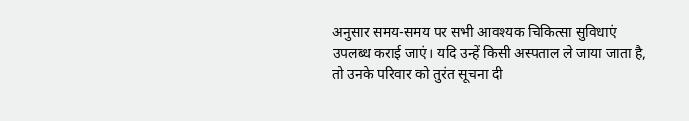अनुसार समय-समय पर सभी आवश्यक चिकित्सा सुविधाएं उपलब्ध कराई जाएं। यदि उन्हें किसी अस्पताल ले जाया जाता है, तो उनके परिवार को तुरंत सूचना दी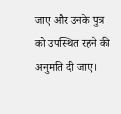जाए और उनके पुत्र को उपस्थित रहने की अनुमति दी जाए।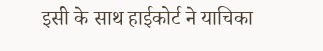इसी के साथ हाईकोर्ट ने याचिका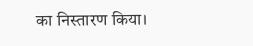का निस्तारण किया।